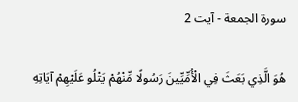سورة الجمعة - آیت 2

هُوَ الَّذِي بَعَثَ فِي الْأُمِّيِّينَ رَسُولًا مِّنْهُمْ يَتْلُو عَلَيْهِمْ آيَاتِهِ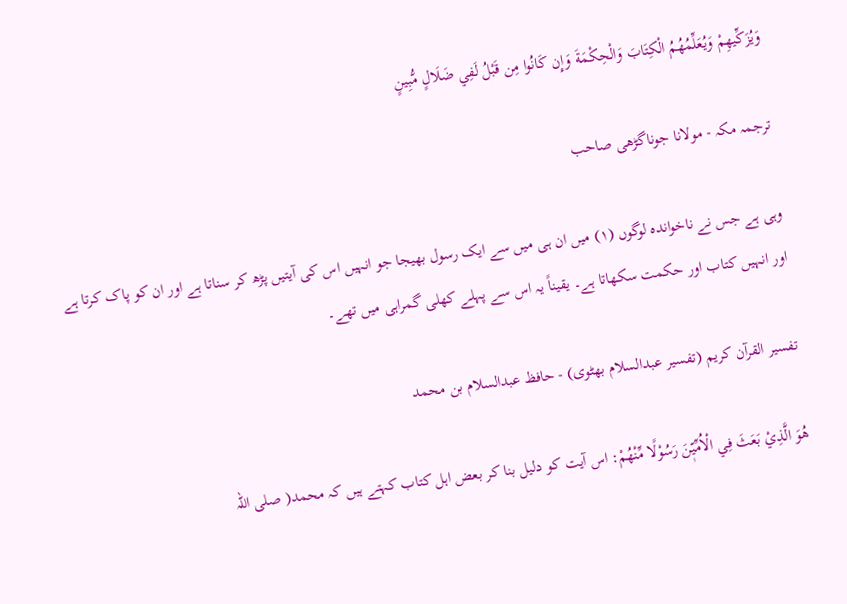وَيُزَكِّيهِمْ وَيُعَلِّمُهُمُ الْكِتَابَ وَالْحِكْمَةَ وَإِن كَانُوا مِن قَبْلُ لَفِي ضَلَالٍ مُّبِينٍ

ترجمہ مکہ - مولانا جوناگڑھی صاحب

وہی ہے جس نے ناخواندہ لوگوں (١) میں ان ہی میں سے ایک رسول بھیجا جو انہیں اس کی آیتیں پڑھ کر سناتا ہے اور ان کو پاک کرتا ہے اور انہیں کتاب اور حکمت سکھاتا ہے۔ یقیناً یہ اس سے پہلے کھلی گمراہی میں تھے۔

تفسیر القرآن کریم (تفسیر عبدالسلام بھٹوی) - حافظ عبدالسلام بن محمد

هُوَ الَّذِيْ بَعَثَ فِي الْاُمِّيّٖنَ رَسُوْلًا مِّنْهُمْ: اس آیت کو دلیل بنا کر بعض اہل کتاب کہتے ہیں کہ محمد( صلی اللہ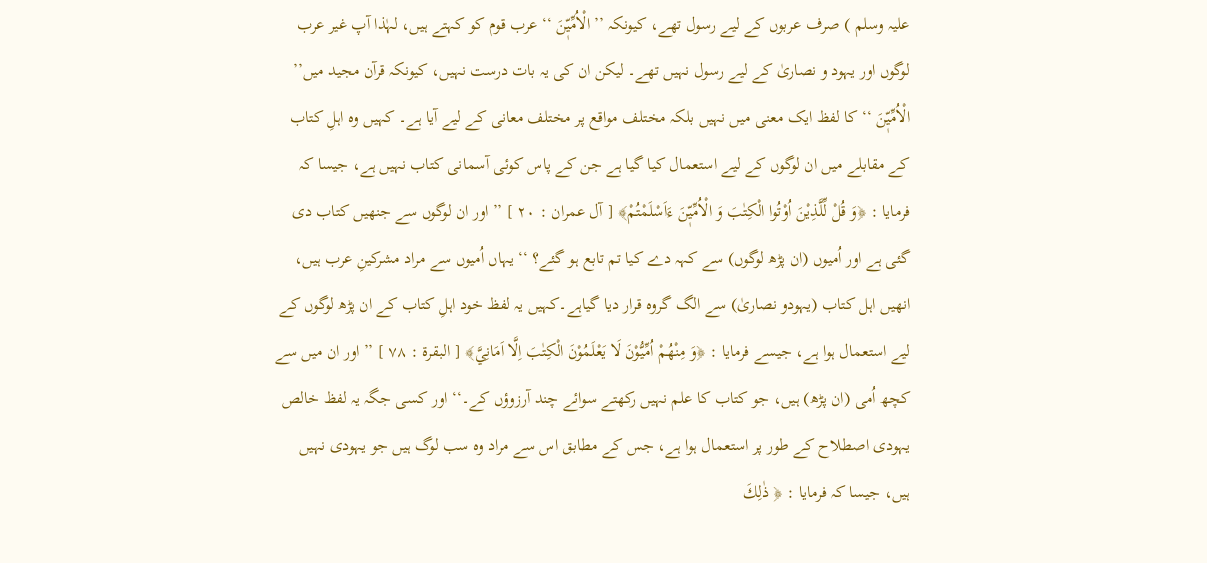علیہ وسلم ) صرف عربوں کے لیے رسول تھے، کیونکہ ’’ الْاُمِّيّٖنَ ‘‘ عرب قوم کو کہتے ہیں، لہٰذا آپ غیر عرب لوگوں اور یہود و نصاریٰ کے لیے رسول نہیں تھے۔ لیکن ان کی یہ بات درست نہیں، کیونکہ قرآن مجید میں’’ الْاُمِّيّٖنَ ‘‘ کا لفظ ایک معنی میں نہیں بلکہ مختلف مواقع پر مختلف معانی کے لیے آیا ہے۔ کہیں وہ اہلِ کتاب کے مقابلے میں ان لوگوں کے لیے استعمال کیا گیا ہے جن کے پاس کوئی آسمانی کتاب نہیں ہے، جیسا کہ فرمایا : ﴿وَ قُلْ لِّلَّذِيْنَ اُوْتُوا الْكِتٰبَ وَ الْاُمِّيّٖنَ ءَاَسْلَمْتُمْ﴾ [ آل عمران : ۲۰ ] ’’اور ان لوگوں سے جنھیں کتاب دی گئی ہے اور اُمیوں (ان پڑھ لوگوں) سے کہہ دے کیا تم تابع ہو گئے؟ ‘‘ یہاں اُمیوں سے مراد مشرکینِ عرب ہیں، انھیں اہل کتاب (یہودو نصاریٰ) سے الگ گروہ قرار دیا گیاہے۔کہیں یہ لفظ خود اہلِ کتاب کے ان پڑھ لوگوں کے لیے استعمال ہوا ہے، جیسے فرمایا : ﴿وَ مِنْهُمْ اُمِّيُّوْنَ لَا يَعْلَمُوْنَ الْكِتٰبَ اِلَّا اَمَانِيَّ﴾ [ البقرۃ : ۷۸ ] ’’اور ان میں سے کچھ اُمی (ان پڑھ) ہیں، جو کتاب کا علم نہیں رکھتے سوائے چند آرزوؤں کے۔‘‘ اور کسی جگہ یہ لفظ خالص یہودی اصطلاح کے طور پر استعمال ہوا ہے، جس کے مطابق اس سے مراد وہ سب لوگ ہیں جو یہودی نہیں ہیں، جیسا کہ فرمایا : ﴿ ذٰلِكَ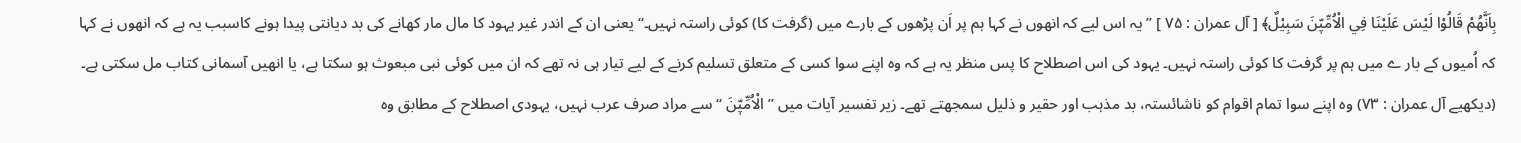بِاَنَّهُمْ قَالُوْا لَيْسَ عَلَيْنَا فِي الْاُمِّيّٖنَ سَبِيْلٌ﴾ [ آل عمران : ۷۵ ] ’’یہ اس لیے کہ انھوں نے کہا ہم پر اَن پڑھوں کے بارے میں (گرفت کا) کوئی راستہ نہیں۔‘‘ یعنی ان کے اندر غیر یہود کا مال مار کھانے کی بد دیانتی پیدا ہونے کاسبب یہ ہے کہ انھوں نے کہا کہ اُمیوں کے بار ے میں ہم پر گرفت کا کوئی راستہ نہیں۔ یہود کی اس اصطلاح کا پس منظر یہ ہے کہ وہ اپنے سوا کسی کے متعلق تسلیم کرنے کے لیے تیار ہی نہ تھے کہ ان میں کوئی نبی مبعوث ہو سکتا ہے، یا انھیں آسمانی کتاب مل سکتی ہے۔ (دیکھیے آل عمران : ۷۳) وہ اپنے سوا تمام اقوام کو ناشائستہ، بد مذہب اور حقیر و ذلیل سمجھتے تھے۔ زیر تفسیر آیات میں ’’ الْاُمِّيّٖنَ ‘‘ سے مراد صرف عرب نہیں، یہودی اصطلاح کے مطابق وہ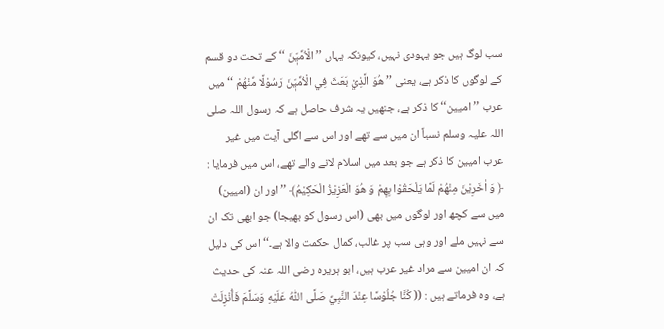سب لوگ ہیں جو یہودی نہیں، کیونکہ یہاں ’’ الْاُمِّيّٖنَ ‘‘ کے تحت دو قسم کے لوگوں کا ذکر ہے، یعنی ’’ هُوَ الَّذِيْ بَعَثَ فِي الْاُمِّيّٖنَ رَسُوْلًا مِّنْهُمْ ‘‘ میں عرب ’’امیین‘‘ کا ذکر ہے، جنھیں یہ شرف حاصل ہے کہ رسول اللہ صلی اللہ علیہ وسلم نسباً ان میں سے تھے اور اس سے اگلی آیت میں غیر عرب امیین کا ذکر ہے جو بعد میں اسلام لانے والے تھے، اس میں فرمایا : ﴿ وَ اٰخَرِيْنَ مِنْهُمْ لَمَّا يَلْحَقُوْا بِهِمْ وَ هُوَ الْعَزِيْزُ الْحَكِيْمُ﴾ ’’اور ان (امیین) میں سے کچھ اور لوگوں میں بھی (اس رسول کو بھیجا) جو ابھی تک ان سے نہیں ملے اور وہی سب پر غالب، کمال حکمت والا ہے۔‘‘ اس کی دلیل کہ ان امیین سے مراد غیر عرب ہیں، ابو ہریرہ رضی اللہ عنہ کی حدیث ہے، وہ فرماتے ہیں : (( كُنَّا جُلُوْسًا عِنْدَ النَّبِيِّ صَلَّی اللّٰهُ عَلَيْهِ وَسَلَّمَ فَأُنْزِلَتْ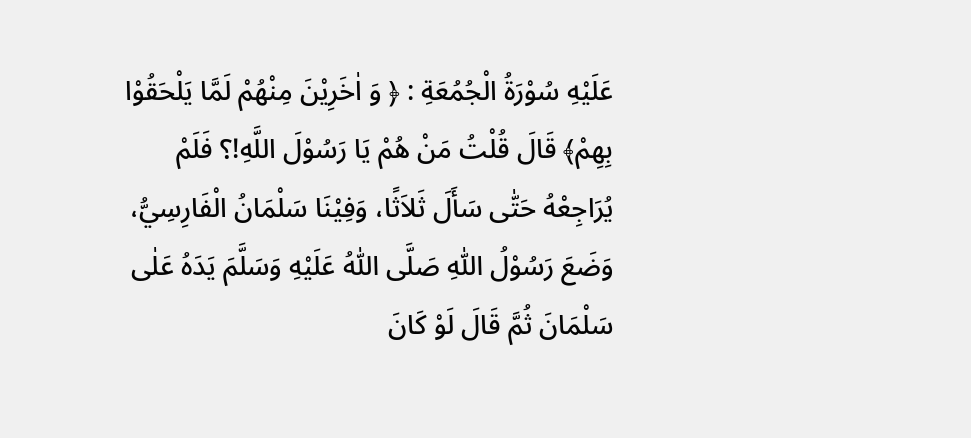عَلَيْهِ سُوْرَةُ الْجُمُعَةِ : ﴿ وَ اٰخَرِيْنَ مِنْهُمْ لَمَّا يَلْحَقُوْا بِهِمْ﴾ قَالَ قُلْتُ مَنْ هُمْ يَا رَسُوْلَ اللَّهِ!؟ فَلَمْ يُرَاجِعْهُ حَتّٰی سَأَلَ ثَلاَثًا، وَفِيْنَا سَلْمَانُ الْفَارِسِيُّ، وَضَعَ رَسُوْلُ اللّٰهِ صَلَّی اللّٰهُ عَلَيْهِ وَسَلَّمَ يَدَهُ عَلٰی سَلْمَانَ ثُمَّ قَالَ لَوْ كَانَ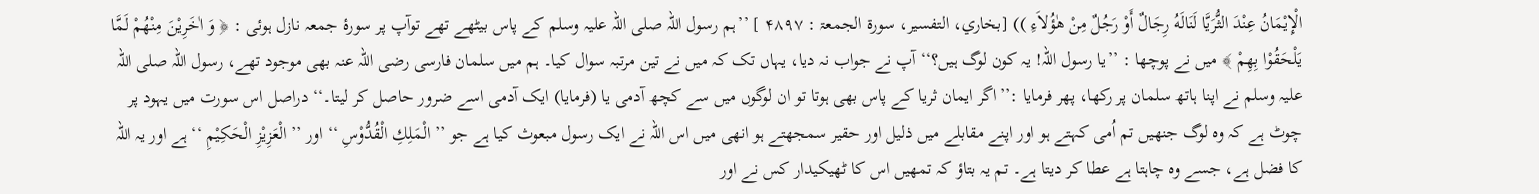الْإِيْمَانُ عِنْدَ الثُّرَيَّا لَنَالَهُ رِجَالٌ أَوْ رَجُلٌ مِنْ هٰؤُلاَءِ )) [بخاري، التفسیر، سورۃ الجمعۃ : ۴۸۹۷ ] ’’ہم رسول اللہ صلی اللہ علیہ وسلم کے پاس بیٹھے تھے توآپ پر سورۂ جمعہ نازل ہوئی : ﴿ وَ اٰخَرِيْنَ مِنْهُمْ لَمَّا يَلْحَقُوْا بِهِمْ ﴾ میں نے پوچھا : ’’یا رسول اللہ! یہ کون لوگ ہیں؟‘‘ آپ نے جواب نہ دیا، یہاں تک کہ میں نے تین مرتبہ سوال کیا۔ ہم میں سلمان فارسی رضی اللہ عنہ بھی موجود تھے، رسول اللہ صلی اللہ علیہ وسلم نے اپنا ہاتھ سلمان پر رکھا، پھر فرمایا :’’اگر ایمان ثریا کے پاس بھی ہوتا تو ان لوگوں میں سے کچھ آدمی یا (فرمایا) ایک آدمی اسے ضرور حاصل کر لیتا۔‘‘ دراصل اس سورت میں یہود پر چوٹ ہے کہ وہ لوگ جنھیں تم اُمی کہتے ہو اور اپنے مقابلے میں ذلیل اور حقیر سمجھتے ہو انھی میں اس اللہ نے ایک رسول مبعوث کیا ہے جو ’’ الْمَلِكِ الْقُدُّوْسِ ‘‘ اور ’’ الْعَزِيْزِ الْحَكِيْمِ ‘‘ ہے اور یہ اللہ کا فضل ہے، جسے وہ چاہتا ہے عطا کر دیتا ہے۔ تم یہ بتاؤ کہ تمھیں اس کا ٹھیکیدار کس نے اور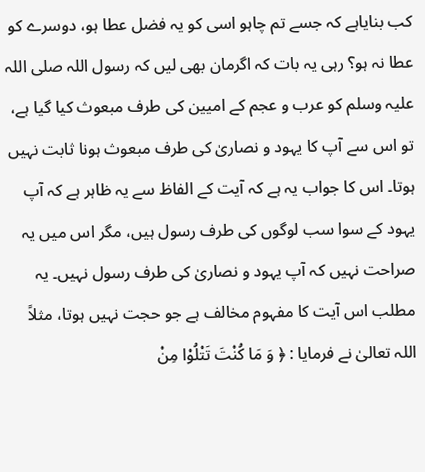کب بنایاہے کہ جسے تم چاہو اسی کو یہ فضل عطا ہو، دوسرے کو عطا نہ ہو؟ رہی یہ بات کہ اگرمان بھی لیں کہ رسول اللہ صلی اللہ علیہ وسلم کو عرب و عجم کے امیین کی طرف مبعوث کیا گیا ہے، تو اس سے آپ کا یہود و نصاریٰ کی طرف مبعوث ہونا ثابت نہیں ہوتا۔ اس کا جواب یہ ہے کہ آیت کے الفاظ سے یہ ظاہر ہے کہ آپ یہود کے سوا سب لوگوں کی طرف رسول ہیں، مگر اس میں یہ صراحت نہیں کہ آپ یہود و نصاریٰ کی طرف رسول نہیں۔ یہ مطلب اس آیت کا مفہوم مخالف ہے جو حجت نہیں ہوتا، مثلاً اللہ تعالیٰ نے فرمایا : ﴿ وَ مَا كُنْتَ تَتْلُوْا مِنْ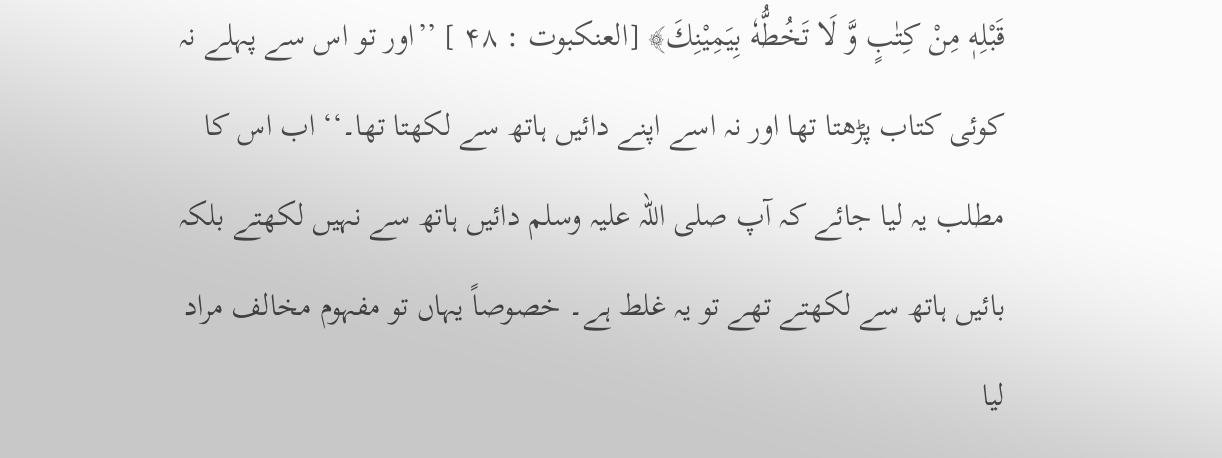قَبْلِهٖ مِنْ كِتٰبٍ وَّ لَا تَخُطُّهٗ بِيَمِيْنِكَ﴾ [العنکبوت : ۴۸ ] ’’اور تو اس سے پہلے نہ کوئی کتاب پڑھتا تھا اور نہ اسے اپنے دائیں ہاتھ سے لکھتا تھا۔‘‘ اب اس کا مطلب یہ لیا جائے کہ آپ صلی اللہ علیہ وسلم دائیں ہاتھ سے نہیں لکھتے بلکہ بائیں ہاتھ سے لکھتے تھے تو یہ غلط ہے۔ خصوصاً یہاں تو مفہوم مخالف مراد لیا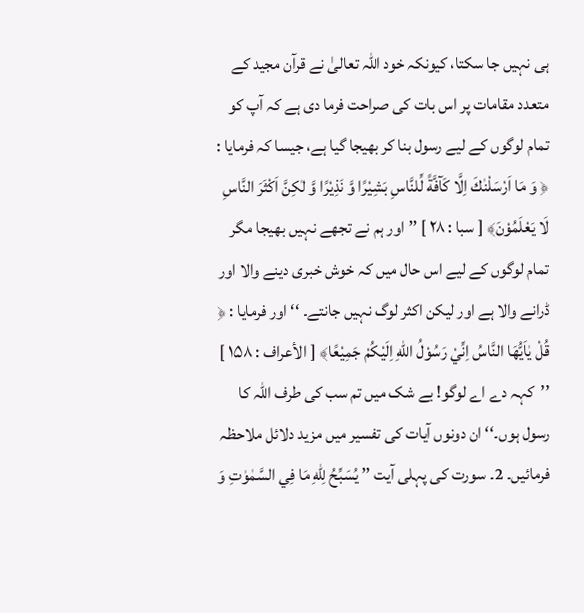ہی نہیں جا سکتا، کیونکہ خود اللہ تعالیٰ نے قرآن مجید کے متعدد مقامات پر اس بات کی صراحت فرما دی ہے کہ آپ کو تمام لوگوں کے لیے رسول بنا کر بھیجا گیا ہے، جیسا کہ فرمایا : ﴿ وَ مَا اَرْسَلْنٰكَ اِلَّا كَآفَّةً لِّلنَّاسِ بَشِيْرًا وَّ نَذِيْرًا وَّ لٰكِنَّ اَكْثَرَ النَّاسِ لَا يَعْلَمُوْنَ﴾ [ سبا : ۲۸ ] ’’اور ہم نے تجھے نہیں بھیجا مگر تمام لوگوں کے لیے اس حال میں کہ خوش خبری دینے والا اور ڈرانے والا ہے اور لیکن اکثر لوگ نہیں جانتے۔ ‘‘ اور فرمایا : ﴿ قُلْ يٰاَيُّهَا النَّاسُ اِنِّيْ رَسُوْلُ اللّٰهِ اِلَيْكُمْ جَمِيْعًا﴾ [ الأعراف : ۱۵۸ ] ’’کہہ دے اے لوگو! بے شک میں تم سب کی طرف اللہ کا رسول ہوں۔‘‘ ان دونوں آیات کی تفسیر میں مزید دلائل ملاحظہ فرمائیں۔ 2۔ سورت کی پہلی آیت ’’ يُسَبِّحُ لِلّٰهِ مَا فِي السَّمٰوٰتِ وَ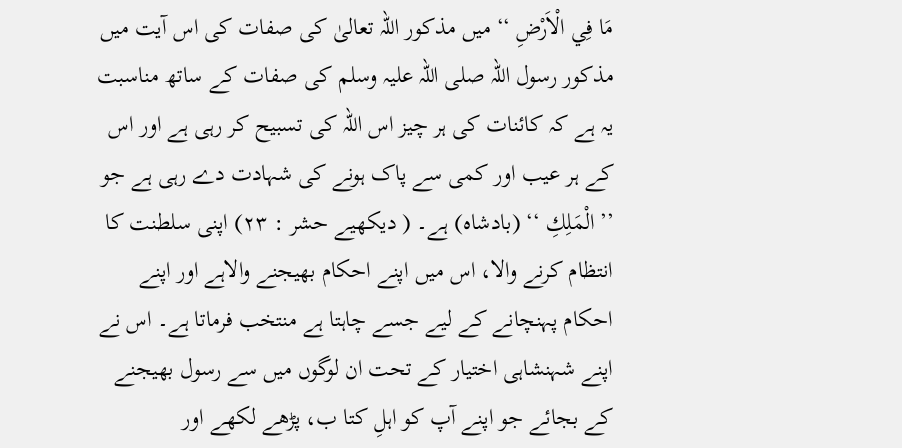مَا فِي الْاَرْضِ ‘‘ میں مذکور اللہ تعالیٰ کی صفات کی اس آیت میں مذکور رسول اللہ صلی اللہ علیہ وسلم کی صفات کے ساتھ مناسبت یہ ہے کہ کائنات کی ہر چیز اس اللہ کی تسبیح کر رہی ہے اور اس کے ہر عیب اور کمی سے پاک ہونے کی شہادت دے رہی ہے جو ’’ الْمَلِكِ ‘‘ (بادشاہ) ہے۔ ( دیکھیے حشر : ۲۳) اپنی سلطنت کا انتظام کرنے والا، اس میں اپنے احکام بھیجنے والاہے اور اپنے احکام پہنچانے کے لیے جسے چاہتا ہے منتخب فرماتا ہے۔ اس نے اپنے شہنشاہی اختیار کے تحت ان لوگوں میں سے رسول بھیجنے کے بجائے جو اپنے آپ کو اہلِ کتا ب، پڑھے لکھے اور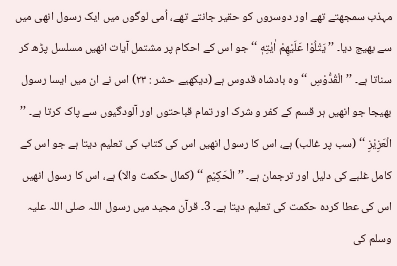مہذب سمجھتے تھے اور دوسروں کو حقیر جانتے تھے، اُمی لوگوں میں ایک رسول انھی میں سے بھیج دیا۔ ’’ يَتْلُوْا عَلَيْهِمْ اٰيٰتِهٖ ‘‘ جو اس کے احکام پر مشتمل آیات انھیں مسلسل پڑھ کر سناتا ہے۔ ’’ الْقُدُّوْسِ ‘‘ وہ بادشاہ قدوس ہے (دیکھیے حشر : ۲۳) اس نے ان میں ایسا رسول بھیجا جو انھیں ہر قسم کے کفر و شرک اور تمام قباحتوں اور آلودگیوں سے پاک کرتا ہے۔ ’’ الْعَزِيْزِ ‘‘ (سب پر غالب) ہے، اس کا رسول انھیں اس کی کتاب کی تعلیم دیتا ہے جو اس کے کامل غلبے کی دلیل اور ترجمان ہے۔ ’’ الْحَكِيْمِ ‘‘ (کمال حکمت والا) ہے، اس کا رسول انھیں اس کی عطا کردہ حکمت کی تعلیم دیتا ہے۔ 3۔ قرآن مجید میں رسول اللہ صلی اللہ علیہ وسلم کی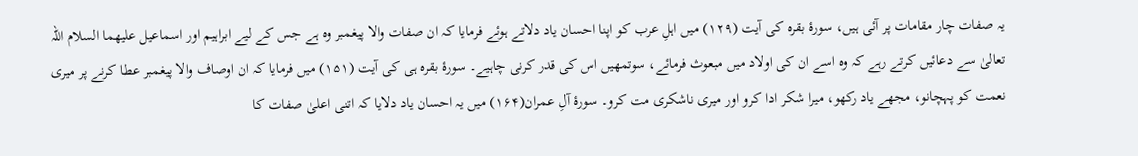یہ صفات چار مقامات پر آئی ہیں، سورۂ بقرہ کی آیت (۱۲۹) میں اہلِ عرب کو اپنا احسان یاد دلاتے ہوئے فرمایا کہ ان صفات والا پیغمبر وہ ہے جس کے لیے ابراہیم اور اسماعیل علیھما السلام اللہ تعالیٰ سے دعائیں کرتے رہے کہ وہ اسے ان کی اولاد میں مبعوث فرمائے، سوتمھیں اس کی قدر کرنی چاہیے۔ سورۂ بقرہ ہی کی آیت (۱۵۱) میں فرمایا کہ ان اوصاف والا پیغمبر عطا کرنے پر میری نعمت کو پہچانو، مجھے یاد رکھو، میرا شکر ادا کرو اور میری ناشکری مت کرو۔ سورۂ آلِ عمران(۱۶۴) میں یہ احسان یاد دلایا کہ اتنی اعلیٰ صفات کا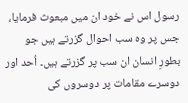رسول اس نے خود ان میں مبعوث فرمایا، جس پر وہ سب احوال گزرتے ہیں جو بطورِ انسان ان سب پر گزرتے ہیں۔ اُحد اور دوسرے مقامات پر دوسروں کی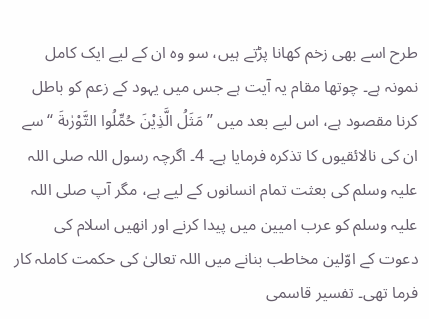طرح اسے بھی زخم کھانا پڑتے ہیں، سو وہ ان کے لیے ایک کامل نمونہ ہے۔ چوتھا مقام یہ آیت ہے جس میں یہود کے زعم کو باطل کرنا مقصود ہے، اس لیے بعد میں ’’ مَثَلُ الَّذِيْنَ حُمِّلُوا التَّوْرٰىةَ ‘‘ سے ان کی نالائقیوں کا تذکرہ فرمایا ہے۔ 4۔ اگرچہ رسول اللہ صلی اللہ علیہ وسلم کی بعثت تمام انسانوں کے لیے ہے، مگر آپ صلی اللہ علیہ وسلم کو عرب امیین میں پیدا کرنے اور انھیں اسلام کی دعوت کے اوّلین مخاطب بنانے میں اللہ تعالیٰ کی حکمت کاملہ کار فرما تھی۔ تفسیر قاسمی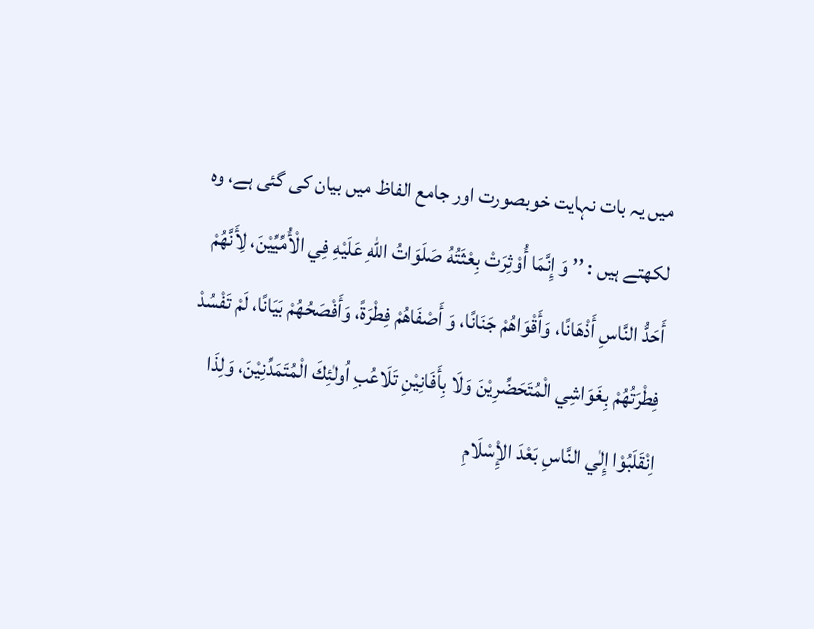میں یہ بات نہایت خوبصورت اور جامع الفاظ میں بیان کی گئی ہے، وہ لکھتے ہیں : ’’ وَ إِنَّمَا أُوْثِرَتْ بِعْثَتُهُ صَلَوَاتُ اللّٰهِ عَلَيْهِ فِي الْأُمِّيِّيْنَ، لِأَنَّهُمْ أَحَدُّ النَّاسِ أَذْهَانًا، وَأَقْوَاهُمْ جَنَانًا، وَ أَصْفَاهُمْ فِطْرَةً، وَأَفْصَحُهُمْ بَيَانًا، لَمْ تَفْسُدْ فِطْرَتُهُمْ بِغَوَاشِي الْمُتَحَضِّرِيْنَ وَلَا بِأَفَانِيْنِ تَلَاعُبِ اُولٰئِكَ الْمُتَمَدِّنِيْنَ، وَلِذَا اِنْقَلَبُوْا إِلٰي النَّاسِ بَعْدَ الإِْسْلَامِ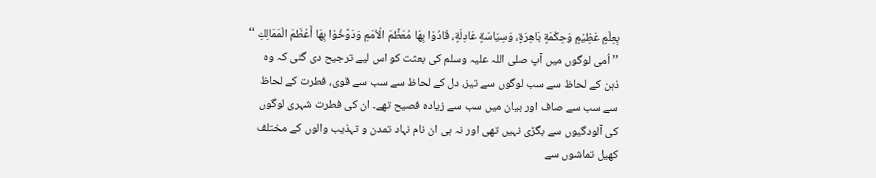بِعِلْمٍ عَظِيْمٍ وَحِكْمَةٍ بَاهِرَةٍ، وَسِيَاسَةٍ عَادِلَةٍ، قَادُوْا بِهَا مُعَظَّمَ الْاُمَمِ وَدَوَّخُوْا بِهَا أَعْظَمَ الْمَمَالِكِ ‘‘ ’’اُمی لوگوں میں آپ صلی اللہ علیہ وسلم کی بعثت کو اس لیے ترجیح دی گئی کہ وہ ذہن کے لحاظ سے سب لوگوں سے تیز، دل کے لحاظ سے سب سے قوی، فطرت کے لحاظ سے سب سے صاف اور بیان میں سب سے زیادہ فصیح تھے۔ ان کی فطرت شہری لوگوں کی آلودگیوں سے بگڑی نہیں تھی اور نہ ہی ان نام نہاد تمدن و تہذیب والوں کے مختلف کھیل تماشوں سے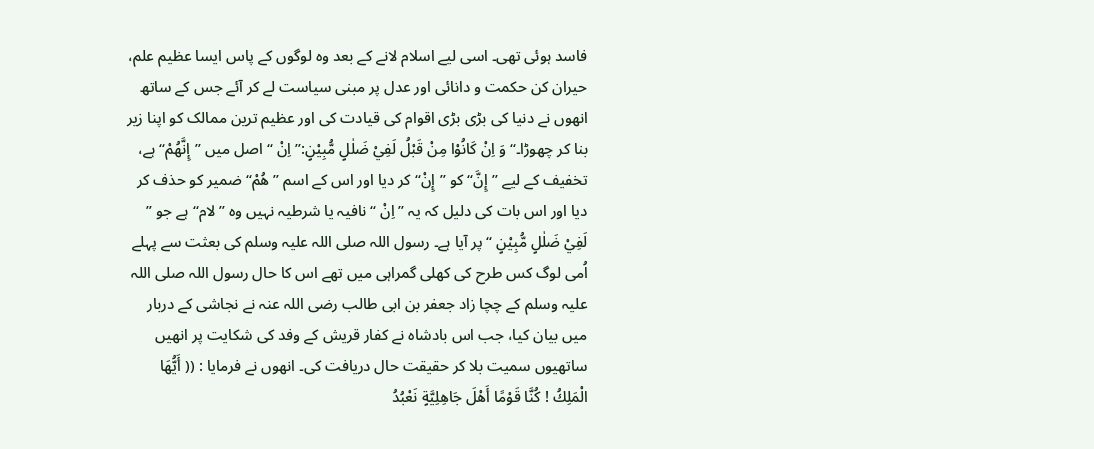فاسد ہوئی تھی۔ اسی لیے اسلام لانے کے بعد وہ لوگوں کے پاس ایسا عظیم علم، حیران کن حکمت و دانائی اور عدل پر مبنی سیاست لے کر آئے جس کے ساتھ انھوں نے دنیا کی بڑی بڑی اقوام کی قیادت کی اور عظیم ترین ممالک کو اپنا زیر بنا کر چھوڑا۔‘‘ وَ اِنْ كَانُوْا مِنْ قَبْلُ لَفِيْ ضَلٰلٍ مُّبِيْنٍ:’’ اِنْ ‘‘ اصل میں ’’إِنَّهُمْ‘‘ ہے، تخفیف کے لیے ’’إِنَّ‘‘ کو ’’إِنْ‘‘ کر دیا اور اس کے اسم ’’هُمْ‘‘ ضمیر کو حذف کر دیا اور اس بات کی دلیل کہ یہ ’’ اِنْ ‘‘ نافیہ یا شرطیہ نہیں وہ ’’ لام‘‘ ہے جو ’’ لَفِيْ ضَلٰلٍ مُّبِيْنٍ ‘‘ پر آیا ہے۔ رسول اللہ صلی اللہ علیہ وسلم کی بعثت سے پہلے اُمی لوگ کس طرح کی کھلی گمراہی میں تھے اس کا حال رسول اللہ صلی اللہ علیہ وسلم کے چچا زاد جعفر بن ابی طالب رضی اللہ عنہ نے نجاشی کے دربار میں بیان کیا، جب اس بادشاہ نے کفار قریش کے وفد کی شکایت پر انھیں ساتھیوں سمیت بلا کر حقیقت حال دریافت کی۔ انھوں نے فرمایا : (( أَيُّهَا الْمَلِكُ ! كُنَّا قَوْمًا أَهْلَ جَاهِلِيَّةٍ نَعْبُدُ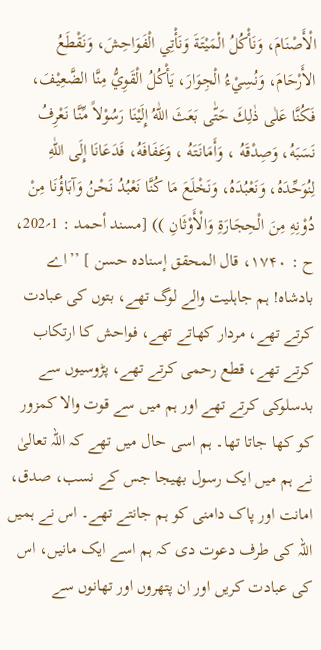الْأَصْنَامَ، وَنَأْكُلُ الْمَيْتَةَ وَنَأْتِي الْفَوَاحِشَ، وَنَقْطَعُ الأَرْحَامَ، وَنُسِيْءُ الْجِوَارَ، يَأْكُلُ الْقَوِيُّ مِنَّا الضَّعِيْفَ، فَكُنَّا عَلٰی ذٰلِكَ حَتّٰی بَعَثَ اللّٰهُ إِلَيْنَا رَسُوْلاً مِّنَّا نَعْرِفُ نَسَبَهُ، وَصِدْقَهُ ، وَأَمَانَتَهُ ، وَعَفَافَهُ، فَدَعَانَا إِلَی اللّٰهِ لِنُوَحِّدَهُ، وَنَعْبُدَهُ، وَنَخْلَعَ مَا كُنَّا نَعْبُدُ نَحْنُ وَآبَاؤُنَا مِنْ دُوْنِهِ مِنَ الْحِجَارَةِ وَالْأَوْثَانِ )) [مسند أحمد : 1؍202، ح : ۱۷۴۰، قال المحقق إسنادہ حسن ] ’’اے بادشاہ! ہم جاہلیت والے لوگ تھے، بتوں کی عبادت کرتے تھے، مردار کھاتے تھے، فواحش کا ارتکاب کرتے تھے، قطع رحمی کرتے تھے، پڑوسیوں سے بدسلوکی کرتے تھے اور ہم میں سے قوت والا کمزور کو کھا جاتا تھا۔ ہم اسی حال میں تھے کہ اللہ تعالیٰ نے ہم میں ایک رسول بھیجا جس کے نسب، صدق، امانت اور پاک دامنی کو ہم جانتے تھے۔ اس نے ہمیں اللہ کی طرف دعوت دی کہ ہم اسے ایک مانیں، اس کی عبادت کریں اور ان پتھروں اور تھانوں سے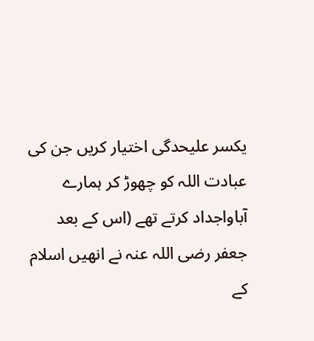یکسر علیحدگی اختیار کریں جن کی عبادت اللہ کو چھوڑ کر ہمارے آباواجداد کرتے تھے (اس کے بعد جعفر رضی اللہ عنہ نے انھیں اسلام کے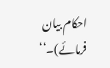احکام بیان فرمائے)۔‘‘